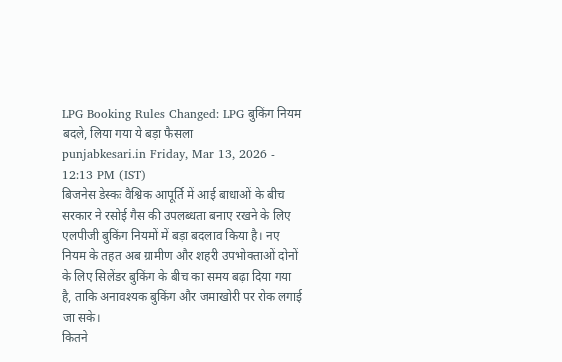LPG Booking Rules Changed: LPG बुकिंग नियम बदले, लिया गया ये बड़ा फैसला
punjabkesari.in Friday, Mar 13, 2026 - 12:13 PM (IST)
बिजनेस डेस्कः वैश्विक आपूर्ति में आई बाधाओं के बीच सरकार ने रसोई गैस की उपलब्धता बनाए रखने के लिए एलपीजी बुकिंग नियमों में बड़ा बदलाव किया है। नए नियम के तहत अब ग्रामीण और शहरी उपभोक्ताओं दोनों के लिए सिलेंडर बुकिंग के बीच का समय बढ़ा दिया गया है, ताकि अनावश्यक बुकिंग और जमाखोरी पर रोक लगाई जा सके।
कितने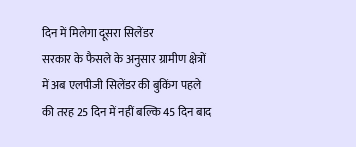दिन में मिलेगा दूसरा सिलेंडर
सरकार के फैसले के अनुसार ग्रामीण क्षेत्रों में अब एलपीजी सिलेंडर की बुकिंग पहले की तरह 25 दिन में नहीं बल्कि 45 दिन बाद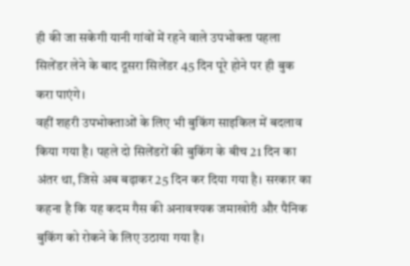ही की जा सकेगी यानी गांवों में रहने वाले उपभोक्ता पहला सिलेंडर लेने के बाद दूसरा सिलेंडर 45 दिन पूरे होने पर ही बुक करा पाएंगे।
वहीं शहरी उपभोक्ताओं के लिए भी बुकिंग साइकिल में बदलाव किया गया है। पहले दो सिलेंडरों की बुकिंग के बीच 21 दिन का अंतर था, जिसे अब बढ़ाकर 25 दिन कर दिया गया है। सरकार का कहना है कि यह कदम गैस की अनावश्यक जमाखोरी और पैनिक बुकिंग को रोकने के लिए उठाया गया है।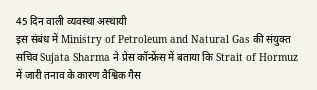45 दिन वाली व्यवस्था अस्थायी
इस संबंध में Ministry of Petroleum and Natural Gas की संयुक्त सचिव Sujata Sharma ने प्रेस कॉन्फ्रेंस में बताया कि Strait of Hormuz में जारी तनाव के कारण वैश्विक गैस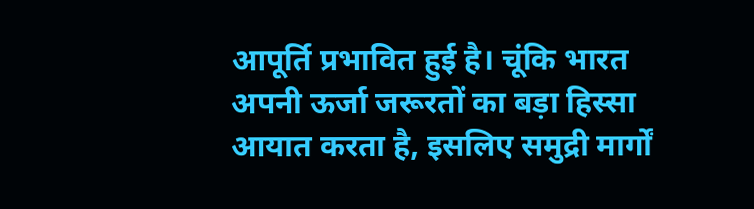आपूर्ति प्रभावित हुई है। चूंकि भारत अपनी ऊर्जा जरूरतों का बड़ा हिस्सा आयात करता है, इसलिए समुद्री मार्गों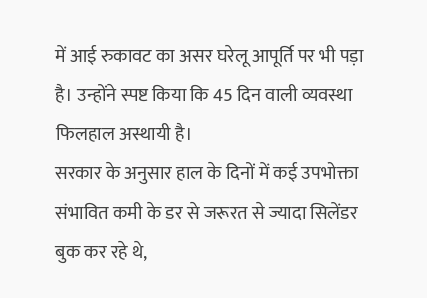में आई रुकावट का असर घरेलू आपूर्ति पर भी पड़ा है। उन्होंने स्पष्ट किया कि 45 दिन वाली व्यवस्था फिलहाल अस्थायी है।
सरकार के अनुसार हाल के दिनों में कई उपभोक्ता संभावित कमी के डर से जरूरत से ज्यादा सिलेंडर बुक कर रहे थे,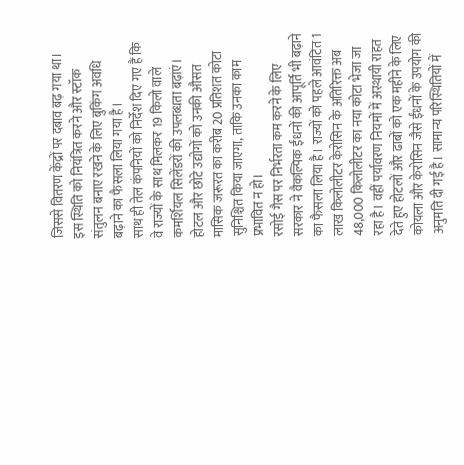जिससे वितरण केंद्रों पर दबाव बढ़ गया था। इस स्थिति को नियंत्रित करने और स्टॉक संतुलन बनाए रखने के लिए बुकिंग अवधि बढ़ाने का फैसला लिया गया है।
साथ ही तेल कंपनियों को निर्देश दिए गए हैं कि वे राज्यों के साथ मिलकर 19 किलो वाले कमर्शियल सिलेंडरों की उपलब्धता बढ़ाएं। होटल और छोटे उद्योगों को उनकी औसत मासिक जरूरत का करीब 20 प्रतिशत कोटा सुनिश्चित किया जाएगा, ताकि उनका काम प्रभावित न हो।
रसोई गैस पर निर्भरता कम करने के लिए सरकार ने वैकल्पिक ईंधनों की आपूर्ति भी बढ़ाने का फैसला लिया है। राज्यों को पहले आवंटित 1 लाख किलोलीटर केरोसिन के अतिरिक्त अब 48,000 किलोलीटर का नया कोटा भेजा जा रहा है। वहीं पर्यावरण नियमों में अस्थायी राहत देते हुए होटलों और ढाबों को एक महीने के लिए कोयला और केरोसिन जैसे ईंधनों के उपयोग की अनुमति दी गई है। सामान्य परिस्थितियों में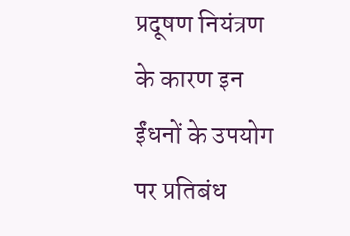प्रदूषण नियंत्रण के कारण इन ईंधनों के उपयोग पर प्रतिबंध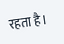रहता है।